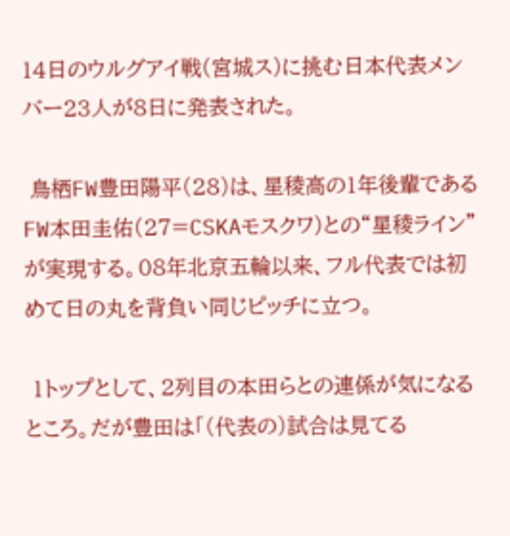14日のウルグアイ戦(宮城ス)に挑む日本代表メンバー23人が8日に発表された。

 鳥栖FW豊田陽平(28)は、星稜高の1年後輩であるFW本田圭佑(27=CSKAモスクワ)との“星稜ライン”が実現する。08年北京五輪以来、フル代表では初めて日の丸を背負い同じピッチに立つ。

 1トップとして、2列目の本田らとの連係が気になるところ。だが豊田は「(代表の)試合は見てる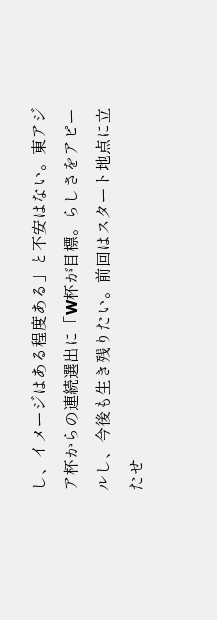し、イメージはある程度ある」と不安はない。東アジア杯からの連続選出に「W杯が目標。らしさをアピールし、今後も生き残りたい。前回はスタート地点に立たせ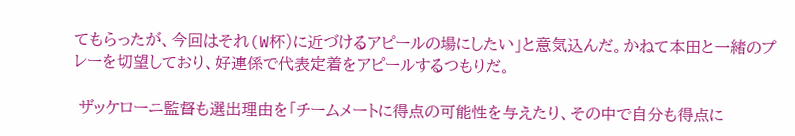てもらったが、今回はそれ(W杯)に近づけるアピールの場にしたい」と意気込んだ。かねて本田と一緒のプレーを切望しており、好連係で代表定着をアピールするつもりだ。

 ザッケローニ監督も選出理由を「チームメートに得点の可能性を与えたり、その中で自分も得点に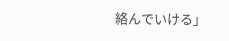絡んでいける」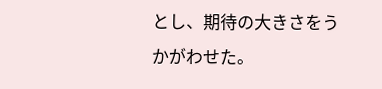とし、期待の大きさをうかがわせた。